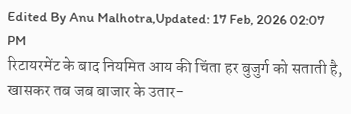Edited By Anu Malhotra,Updated: 17 Feb, 2026 02:07 PM
रिटायरमेंट के बाद नियमित आय की चिंता हर बुजुर्ग को सताती है, खासकर तब जब बाजार के उतार-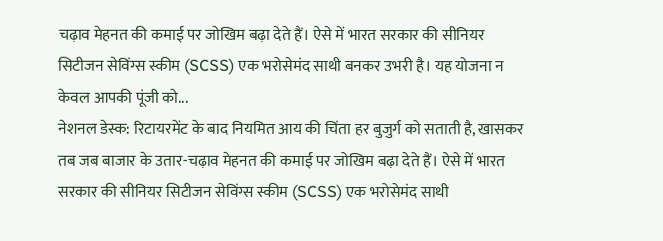चढ़ाव मेहनत की कमाई पर जोखिम बढ़ा देते हैं। ऐसे में भारत सरकार की सीनियर सिटीजन सेविंग्स स्कीम (SCSS) एक भरोसेमंद साथी बनकर उभरी है। यह योजना न केवल आपकी पूंजी को...
नेशनल डेस्क: रिटायरमेंट के बाद नियमित आय की चिंता हर बुजुर्ग को सताती है, खासकर तब जब बाजार के उतार-चढ़ाव मेहनत की कमाई पर जोखिम बढ़ा देते हैं। ऐसे में भारत सरकार की सीनियर सिटीजन सेविंग्स स्कीम (SCSS) एक भरोसेमंद साथी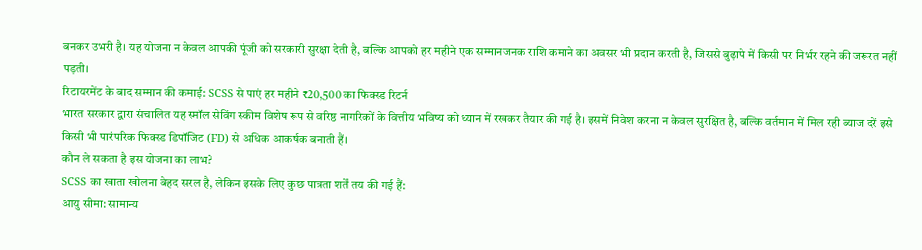बनकर उभरी है। यह योजना न केवल आपकी पूंजी को सरकारी सुरक्षा देती है, बल्कि आपको हर महीने एक सम्मानजनक राशि कमाने का अवसर भी प्रदान करती है, जिससे बुढ़ापे में किसी पर निर्भर रहने की जरूरत नहीं पड़ती।
रिटायरमेंट के बाद सम्मान की कमाई: SCSS से पाएं हर महीने ₹20,500 का फिक्स्ड रिटर्न
भारत सरकार द्वारा संचालित यह स्मॉल सेविंग स्कीम विशेष रूप से वरिष्ठ नागरिकों के वित्तीय भविष्य को ध्यान में रखकर तैयार की गई है। इसमें निवेश करना न केवल सुरक्षित है, बल्कि वर्तमान में मिल रही ब्याज दरें इसे किसी भी पारंपरिक फिक्स्ड डिपॉजिट (FD) से अधिक आकर्षक बनाती हैं।
कौन ले सकता है इस योजना का लाभ?
SCSS का खाता खोलना बेहद सरल है, लेकिन इसके लिए कुछ पात्रता शर्तें तय की गई हैं:
आयु सीमा: सामान्य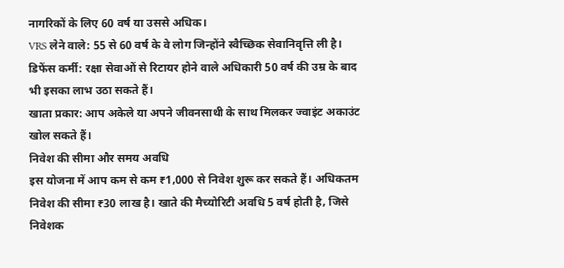नागरिकों के लिए 60 वर्ष या उससे अधिक।
VRS लेने वाले: 55 से 60 वर्ष के वे लोग जिन्होंने स्वैच्छिक सेवानिवृत्ति ली है।
डिफेंस कर्मी: रक्षा सेवाओं से रिटायर होने वाले अधिकारी 50 वर्ष की उम्र के बाद भी इसका लाभ उठा सकते हैं।
खाता प्रकार: आप अकेले या अपने जीवनसाथी के साथ मिलकर ज्वाइंट अकाउंट खोल सकते हैं।
निवेश की सीमा और समय अवधि
इस योजना में आप कम से कम ₹1,000 से निवेश शुरू कर सकते हैं। अधिकतम निवेश की सीमा ₹30 लाख है। खाते की मैच्योरिटी अवधि 5 वर्ष होती है, जिसे निवेशक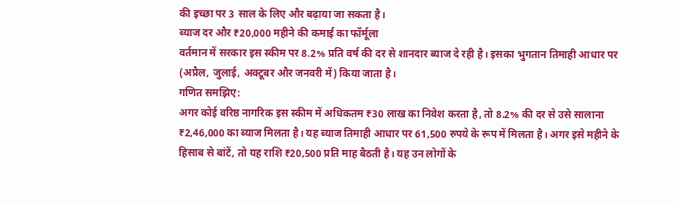की इच्छा पर 3 साल के लिए और बढ़ाया जा सकता है।
ब्याज दर और ₹20,000 महीने की कमाई का फॉर्मूला
वर्तमान में सरकार इस स्कीम पर 8.2% प्रति वर्ष की दर से शानदार ब्याज दे रही है। इसका भुगतान तिमाही आधार पर (अप्रैल, जुलाई, अक्टूबर और जनवरी में) किया जाता है।
गणित समझिए:
अगर कोई वरिष्ठ नागरिक इस स्कीम में अधिकतम ₹30 लाख का निवेश करता है, तो 8.2% की दर से उसे सालाना ₹2,46,000 का ब्याज मिलता है। यह ब्याज तिमाही आधार पर 61,500 रुपये के रूप में मिलता है। अगर इसे महीने के हिसाब से बांटें, तो यह राशि ₹20,500 प्रति माह बैठती है। यह उन लोगों के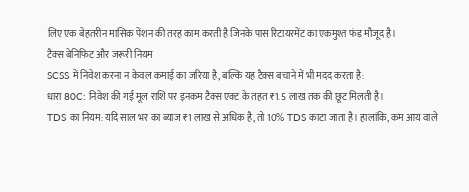लिए एक बेहतरीन मासिक पेंशन की तरह काम करती है जिनके पास रिटायरमेंट का एकमुश्त फंड मौजूद है।
टैक्स बेनिफिट और जरूरी नियम
SCSS में निवेश करना न केवल कमाई का जरिया है, बल्कि यह टैक्स बचाने में भी मदद करता है:
धारा 80C: निवेश की गई मूल राशि पर इनकम टैक्स एक्ट के तहत ₹1.5 लाख तक की छूट मिलती है।
TDS का नियम: यदि साल भर का ब्याज ₹1 लाख से अधिक है, तो 10% TDS काटा जाता है। हालांकि, कम आय वाले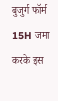बुजुर्ग फॉर्म 15H जमा करके इस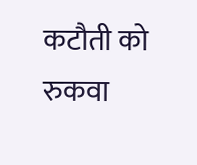कटौती को रुकवा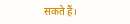सकते हैं।